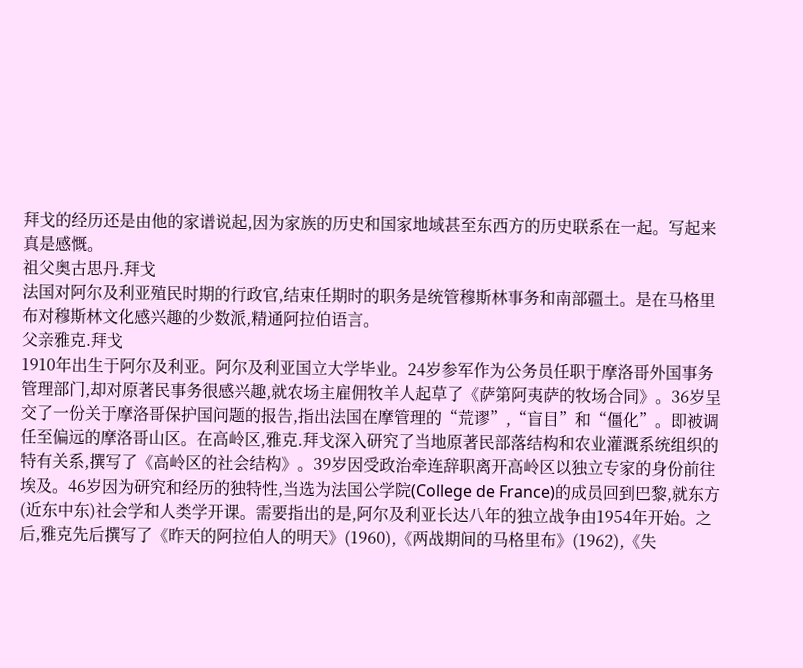拜戈的经历还是由他的家谱说起,因为家族的历史和国家地域甚至东西方的历史联系在一起。写起来真是感慨。
祖父奥古思丹.拜戈
法国对阿尔及利亚殖民时期的行政官,结束任期时的职务是统管穆斯林事务和南部疆土。是在马格里布对穆斯林文化感兴趣的少数派,精通阿拉伯语言。
父亲雅克.拜戈
1910年出生于阿尔及利亚。阿尔及利亚国立大学毕业。24岁参军作为公务员任职于摩洛哥外国事务管理部门,却对原著民事务很感兴趣,就农场主雇佣牧羊人起草了《萨第阿夷萨的牧场合同》。36岁呈交了一份关于摩洛哥保护国问题的报告,指出法国在摩管理的“荒谬”,“盲目”和“僵化”。即被调任至偏远的摩洛哥山区。在高岭区,雅克.拜戈深入研究了当地原著民部落结构和农业灌溉系统组织的特有关系,撰写了《高岭区的社会结构》。39岁因受政治牵连辞职离开高岭区以独立专家的身份前往埃及。46岁因为研究和经历的独特性,当选为法国公学院(College de France)的成员回到巴黎,就东方(近东中东)社会学和人类学开课。需要指出的是,阿尔及利亚长达八年的独立战争由1954年开始。之后,雅克先后撰写了《昨天的阿拉伯人的明天》(1960),《两战期间的马格里布》(1962),《失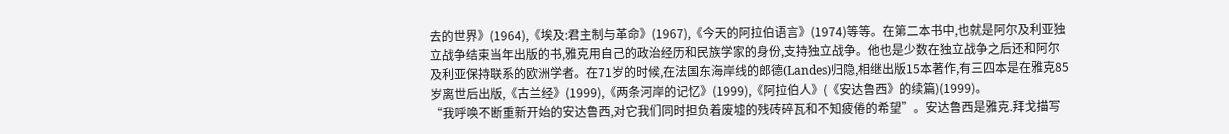去的世界》(1964),《埃及:君主制与革命》(1967),《今天的阿拉伯语言》(1974)等等。在第二本书中,也就是阿尔及利亚独立战争结束当年出版的书,雅克用自己的政治经历和民族学家的身份,支持独立战争。他也是少数在独立战争之后还和阿尔及利亚保持联系的欧洲学者。在71岁的时候,在法国东海岸线的郎德(Landes)归隐,相继出版15本著作,有三四本是在雅克85岁离世后出版,《古兰经》(1999),《两条河岸的记忆》(1999),《阿拉伯人》(《安达鲁西》的续篇)(1999)。
“我呼唤不断重新开始的安达鲁西,对它我们同时担负着废墟的残砖碎瓦和不知疲倦的希望”。安达鲁西是雅克.拜戈描写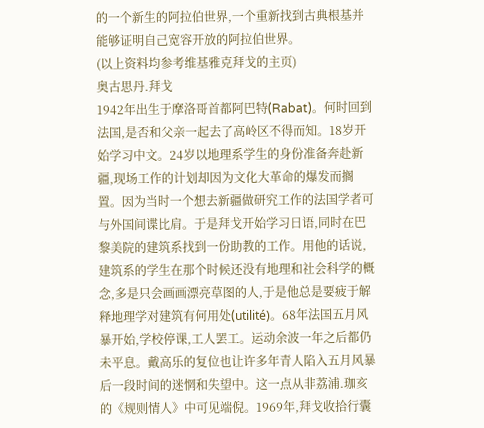的一个新生的阿拉伯世界,一个重新找到古典根基并能够证明自己宽容开放的阿拉伯世界。
(以上资料均参考维基雅克拜戈的主页)
奥古思丹.拜戈
1942年出生于摩洛哥首都阿巴特(Rabat)。何时回到法国,是否和父亲一起去了高岭区不得而知。18岁开始学习中文。24岁以地理系学生的身份准备奔赴新疆,现场工作的计划却因为文化大革命的爆发而搁置。因为当时一个想去新疆做研究工作的法国学者可与外国间谍比肩。于是拜戈开始学习日语,同时在巴黎美院的建筑系找到一份助教的工作。用他的话说,建筑系的学生在那个时候还没有地理和社会科学的概念,多是只会画画漂亮草图的人,于是他总是要疲于解释地理学对建筑有何用处(utilité)。68年法国五月风暴开始,学校停课,工人罢工。运动余波一年之后都仍未平息。戴高乐的复位也让许多年青人陷入五月风暴后一段时间的迷惘和失望中。这一点从非荔浦.珈亥的《规则情人》中可见端倪。1969年,拜戈收拾行囊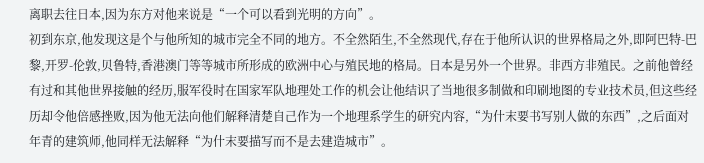离职去往日本,因为东方对他来说是“一个可以看到光明的方向”。
初到东京,他发现这是个与他所知的城市完全不同的地方。不全然陌生,不全然现代,存在于他所认识的世界格局之外,即阿巴特-巴黎,开罗-伦敦,贝鲁特,香港澳门等等城市所形成的欧洲中心与殖民地的格局。日本是另外一个世界。非西方非殖民。之前他曾经有过和其他世界接触的经历,服军役时在国家军队地理处工作的机会让他结识了当地很多制做和印刷地图的专业技术员,但这些经历却令他倍感挫败,因为他无法向他们解释清楚自己作为一个地理系学生的研究内容,“为什末要书写别人做的东西”,之后面对年青的建筑师,他同样无法解释“为什末要描写而不是去建造城市”。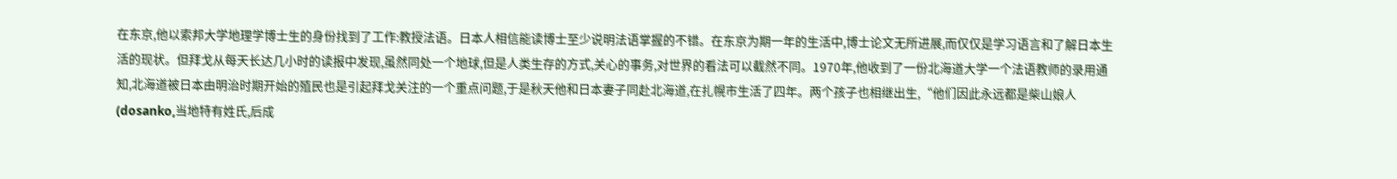在东京,他以索邦大学地理学博士生的身份找到了工作:教授法语。日本人相信能读博士至少说明法语掌握的不错。在东京为期一年的生活中,博士论文无所进展,而仅仅是学习语言和了解日本生活的现状。但拜戈从每天长达几小时的读报中发现,虽然同处一个地球,但是人类生存的方式,关心的事务,对世界的看法可以截然不同。1970年,他收到了一份北海道大学一个法语教师的录用通知,北海道被日本由明治时期开始的殖民也是引起拜戈关注的一个重点问题,于是秋天他和日本妻子同赴北海道,在扎幌市生活了四年。两个孩子也相继出生,“他们因此永远都是柴山娘人(dosanko,当地特有姓氏,后成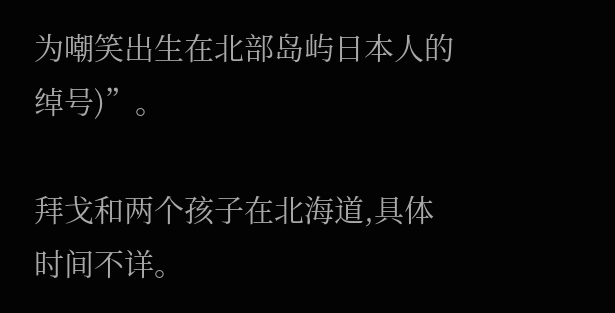为嘲笑出生在北部岛屿日本人的绰号)”。

拜戈和两个孩子在北海道,具体时间不详。